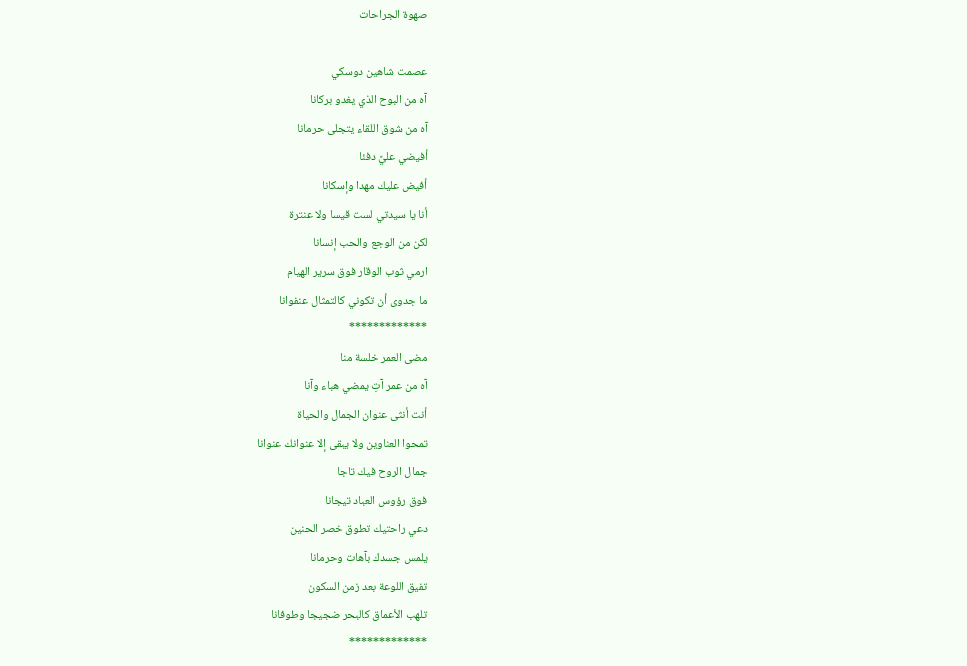صهوة الجراحات

عصمت شاهين دوسكي
آه من البوح الذي يغدو بركانا
آه من شوق اللقاء يتجلى حرمانا
أفيضي عليً دفئا
أفيض عليك مهدا وإسكانا
أنا يا سيدتي لست قيسا ولا عنترة
لكن من الوجع والحب إنسانا
ارمي ثوب الوقار فوق سرير الهيام
ما جدوى أن تكوني كالتمثال عنفوانا
*************
مضى العمر خلسة منا
آه من عمر آتِ يمضي هباء وآنا
أنت أنثى عنوان الجمال والحياة
تمحوا العناوين ولا يبقى إلا عنوانك عنوانا
جمال الروح فيك تاجا
فوق رؤوس العباد تيجانا
دعي راحتيك تطوق خصر الحنين
يلمس جسدك بآهات وحرمانا
تفيق اللوعة بعد زمن السكون
تلهب الأعماق كالبحر ضجيجا وطوفانا
*************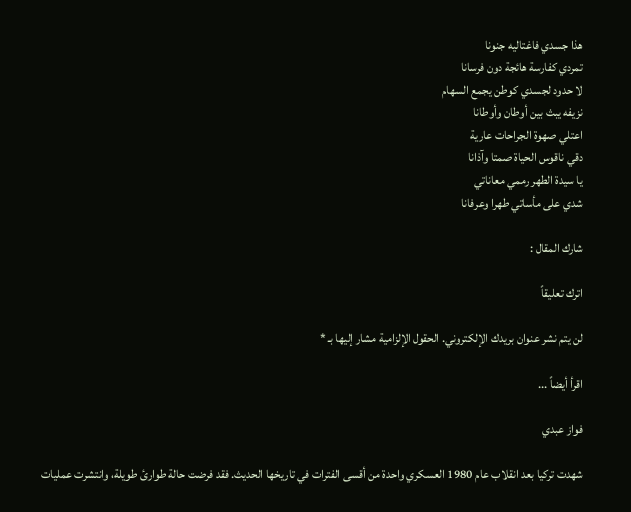هذا جسدي فاغتاليه جنونا
تمردي كفارسة هائجة دون فرسانا
لا حدود لجسدي كوطن يجمع السهام
نزيفه يبث بين أوطان وأوطانا
اعتلي صهوة الجراحات عارية
دقي ناقوس الحياة صمتا وآذانا
يا سيدة الطهر رممي معاناتي
شدي على مأساتي طهرا وعرفانا

شارك المقال :

اترك تعليقاً

لن يتم نشر عنوان بريدك الإلكتروني. الحقول الإلزامية مشار إليها بـ *

اقرأ أيضاً ...

فواز عبدي

شهدت تركيا بعد انقلاب عام 1980 العسكري واحدة من أقسى الفترات في تاريخها الحديث. فقد فرضت حالة طوارئ طويلة، وانتشرت عمليات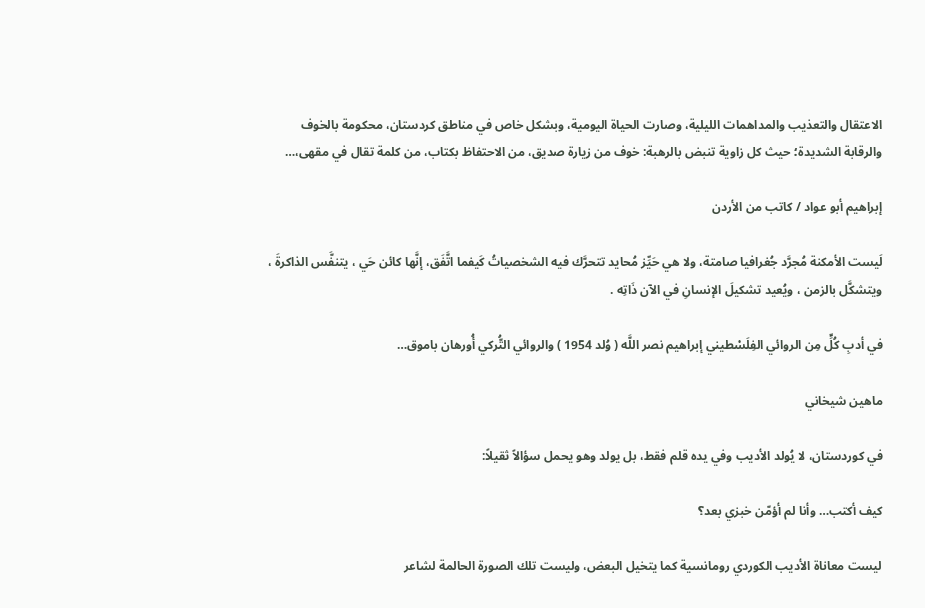الاعتقال والتعذيب والمداهمات الليلية، وصارت الحياة اليومية، وبشكل خاص في مناطق كردستان، محكومة بالخوف والرقابة الشديدة؛ حيث كل زاوية تنبض بالرهبة: خوف من زيارة صديق، من الاحتفاظ بكتاب، من كلمة تقال في مقهى،…

إبراهيم أبو عواد / كاتب من الأردن

لَيست الأمكنة مُجرَّد جُغرافيا صامتة، ولا هي حَيِّز مُحايد تتحرَّك فيه الشخصياتُ كَيفما اتَّفَق، إنَّها كائن حَي ، يتنفَّس الذاكرةَ ، ويتشكَّل بالزمن ، ويُعيد تشكيلَ الإنسانِ في الآن ذَاتِه .

في أدبِ كُلٍّ مِن الروائي الفِلَسْطيني إبراهيم نصر اللَّه ( وُلد 1954 ) والروائي التُّركي أُورهان باموق…

ماهين شيخاني

في كوردستان، لا يُولد الأديب وفي يده قلم فقط، بل يولد وهو يحمل سؤالاً ثقيلاً:

كيف أكتب… وأنا لم أؤمّن خبزي بعد؟

ليست معاناة الأديب الكوردي رومانسية كما يتخيل البعض، وليست تلك الصورة الحالمة لشاعر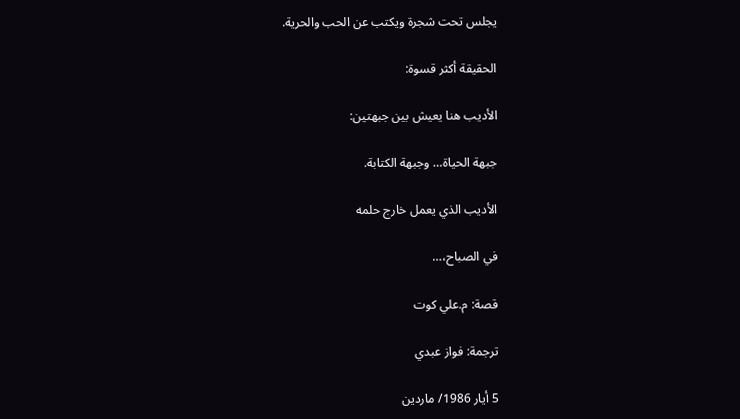يجلس تحت شجرة ويكتب عن الحب والحرية.

الحقيقة أكثر قسوة:

الأديب هنا يعيش بين جبهتين:

جبهة الحياة… وجبهة الكتابة.

الأديب الذي يعمل خارج حلمه

في الصباح،…

قصة: م.علي كوت

ترجمة: فواز عبدي

5 أيار 1986/ ماردين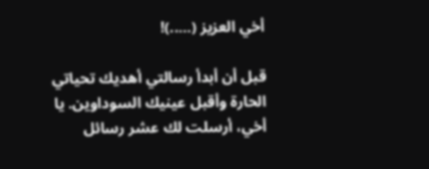أخي العزيز (…..)!

قبل أن أبدأ رسالتي أهديك تحياتي الحارة وأقبل عينيك السوداوين. يا أخي، أرسلت لك عشر رسائل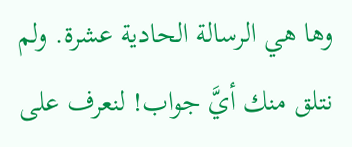وها هي الرسالة الحادية عشرة. ولم نتلق منك أيَّ جواب! لنعرف على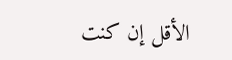الأقل إن كنت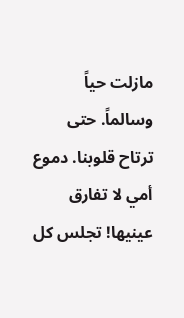مازلت حياً وسالماً. حتى ترتاح قلوبنا. دموع أمي لا تفارق عينيها! تجلس كل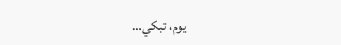يوم، تبكي…